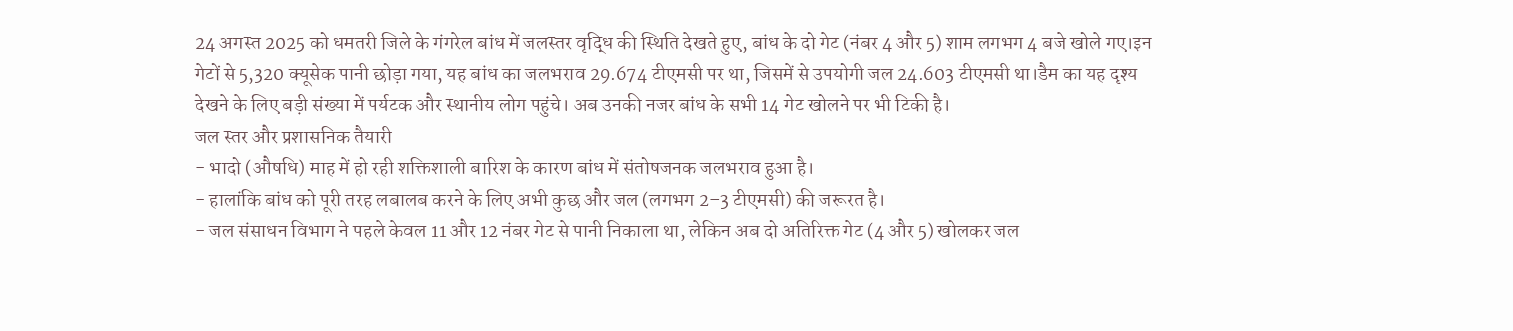24 अगस्त 2025 को धमतरी जिले के गंगरेल बांध में जलस्तर वृद्धि की स्थिति देखते हुए, बांध के दो गेट (नंबर 4 और 5) शाम लगभग 4 बजे खोले गए।इन गेटों से 5,320 क्यूसेक पानी छोड़ा गया, यह बांध का जलभराव 29.674 टीएमसी पर था, जिसमें से उपयोगी जल 24.603 टीएमसी था।डैम का यह दृश्य देखने के लिए बड़ी संख्या में पर्यटक और स्थानीय लोग पहुंचे। अब उनकी नजर बांध के सभी 14 गेट खोलने पर भी टिकी है।
जल स्तर और प्रशासनिक तैयारी
- भादो (औषधि) माह में हो रही शक्तिशाली बारिश के कारण बांध में संतोषजनक जलभराव हुआ है।
- हालांकि बांध को पूरी तरह लबालब करने के लिए अभी कुछ और जल (लगभग 2–3 टीएमसी) की जरूरत है।
- जल संसाधन विभाग ने पहले केवल 11 और 12 नंबर गेट से पानी निकाला था, लेकिन अब दो अतिरिक्त गेट (4 और 5) खोलकर जल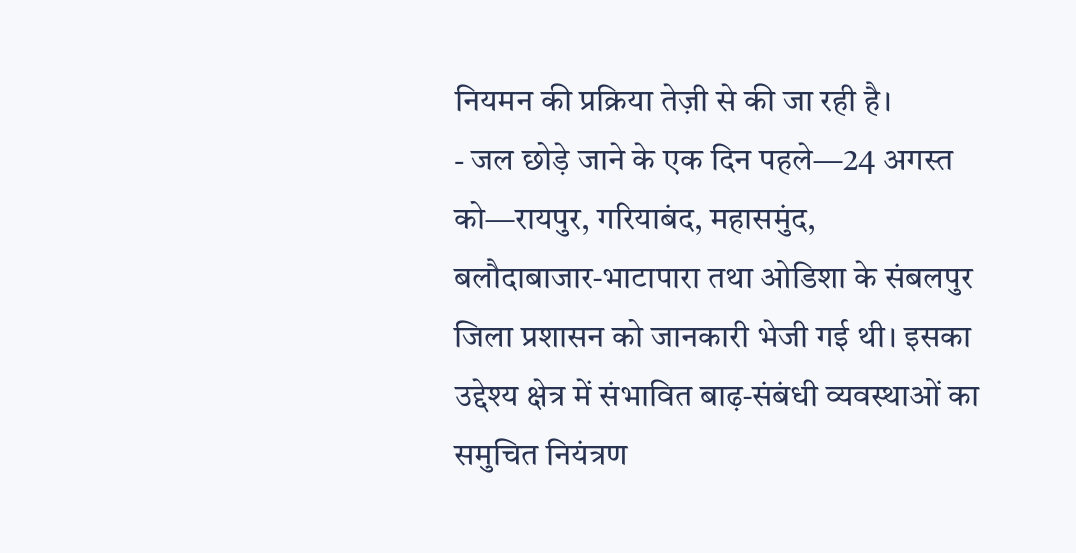नियमन की प्रक्रिया तेज़ी से की जा रही है।
- जल छोड़े जाने के एक दिन पहले—24 अगस्त को—रायपुर, गरियाबंद, महासमुंद, बलौदाबाजार‑भाटापारा तथा ओडिशा के संबलपुर जिला प्रशासन को जानकारी भेजी गई थी। इसका उद्देश्य क्षेत्र में संभावित बाढ़‑संबंधी व्यवस्थाओं का समुचित नियंत्रण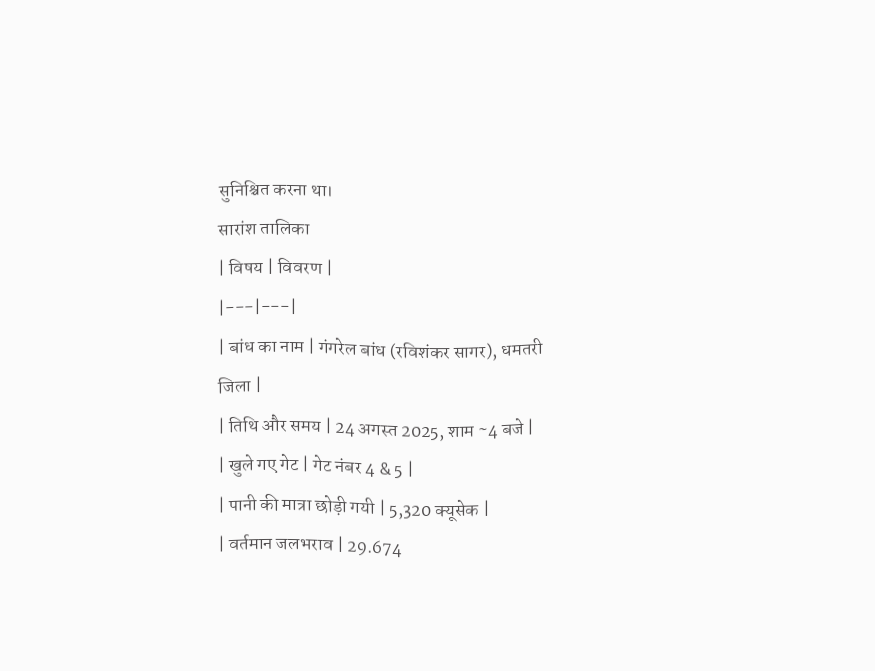सुनिश्चित करना था।
सारांश तालिका
| विषय | विवरण |
|---|---|
| बांध का नाम | गंगरेल बांध (रविशंकर सागर), धमतरी जिला |
| तिथि और समय | 24 अगस्त 2025, शाम ~4 बजे |
| खुले गए गेट | गेट नंबर 4 & 5 |
| पानी की मात्रा छोड़ी गयी | 5,320 क्यूसेक |
| वर्तमान जलभराव | 29.674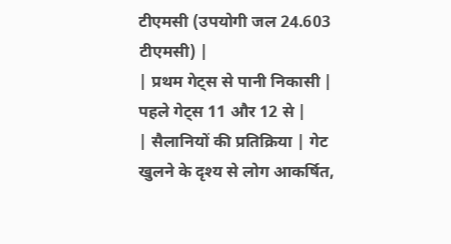टीएमसी (उपयोगी जल 24.603 टीएमसी) |
| प्रथम गेट्स से पानी निकासी | पहले गेट्स 11 और 12 से |
| सैलानियों की प्रतिक्रिया | गेट खुलने के दृश्य से लोग आकर्षित,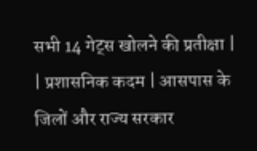सभी 14 गेट्स खोलने की प्रतीक्षा |
| प्रशासनिक कदम | आसपास के जिलों और राज्य सरकार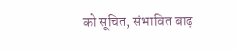को सूचित, संभावित बाढ़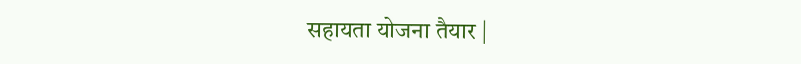सहायता योजना तैयार |